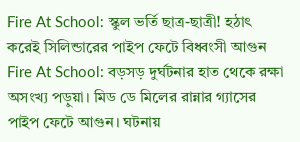Fire At School: স্কুল ভর্তি ছাত্র-ছাত্রী! হঠাৎ করেই সিলিন্ডারের পাইপ ফেটে বিধ্বংসী আগুন
Fire At School: বড়সড় দুর্ঘটনার হাত থেকে রক্ষা অসংখ্য পড়ুয়া। মিড ডে মিলের রান্নার গ্যাসের পাইপ ফেটে আগুন। ঘটনায়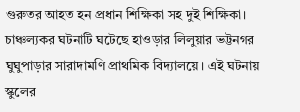গুরুতর আহত হন প্রধান শিক্ষিকা সহ দুই শিক্ষিকা। চাঞ্চল্যকর ঘটনাটি ঘটেছে হাওড়ার লিলুয়ার ভট্টনগর ঘুঘুপাড়ার সারাদামণি প্রাথমিক বিদ্যালয়ে। এই ঘটনায় স্কুলের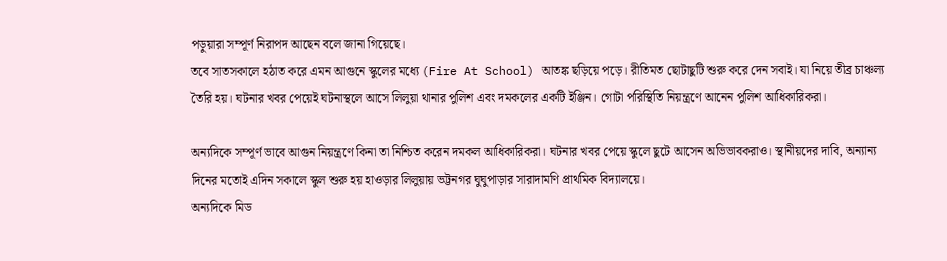পড়ুয়ারা সম্পূর্ণ নিরাপদ আছেন বলে জানা গিয়েছে।
তবে সাতসকালে হঠাত করে এমন আগুনে স্কুলের মধ্যে (Fire At School) আতঙ্ক ছড়িয়ে পড়ে। রীতিমত ছোটাছুটি শুরু করে দেন সবাই। যা নিয়ে তীব্র চাঞ্চল্য তৈরি হয়। ঘটনার খবর পেয়েই ঘটনাস্থলে আসে লিলুয়া থানার পুলিশ এবং দমকলের একটি ইঞ্জিন। গোটা পরিস্থিতি নিয়ন্ত্রণে আনেন পুলিশ আধিকারিকরা।

অন্যদিকে সম্পূর্ণ ভাবে আগুন নিয়ন্ত্রণে কিনা তা নিশ্চিত করেন দমকল আধিকারিকরা। ঘটনার খবর পেয়ে স্কুলে ছুটে আসেন অভিভাবকরাও। স্থানীয়দের দাবি, অন্যান্য দিনের মতোই এদিন সকালে স্কুল শুরু হয় হাওড়ার লিলুয়ায় ভট্টনগর ঘুঘুপাড়ার সারাদামণি প্রাথমিক বিদ্যালয়ে।
অন্যদিকে মিড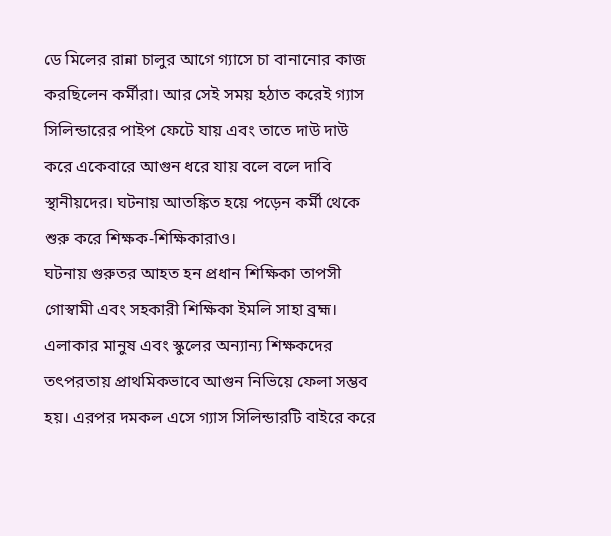ডে মিলের রান্না চালুর আগে গ্যাসে চা বানানোর কাজ করছিলেন কর্মীরা। আর সেই সময় হঠাত করেই গ্যাস সিলিন্ডারের পাইপ ফেটে যায় এবং তাতে দাউ দাউ করে একেবারে আগুন ধরে যায় বলে বলে দাবি স্থানীয়দের। ঘটনায় আতঙ্কিত হয়ে পড়েন কর্মী থেকে শুরু করে শিক্ষক-শিক্ষিকারাও।
ঘটনায় গুরুতর আহত হন প্রধান শিক্ষিকা তাপসী গোস্বামী এবং সহকারী শিক্ষিকা ইমলি সাহা ব্রহ্ম। এলাকার মানুষ এবং স্কুলের অন্যান্য শিক্ষকদের তৎপরতায় প্রাথমিকভাবে আগুন নিভিয়ে ফেলা সম্ভব হয়। এরপর দমকল এসে গ্যাস সিলিন্ডারটি বাইরে করে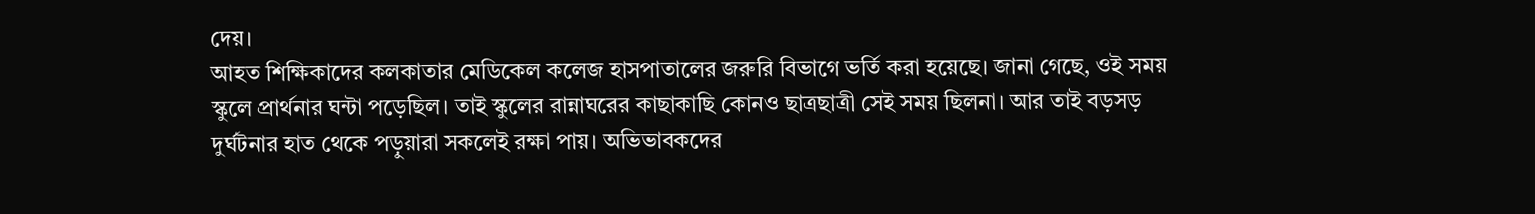দেয়।
আহত শিক্ষিকাদের কলকাতার মেডিকেল কলেজ হাসপাতালের জরুরি বিভাগে ভর্তি করা হয়েছে। জানা গেছে, ওই সময় স্কুলে প্রার্থনার ঘন্টা পড়েছিল। তাই স্কুলের রান্নাঘরের কাছাকাছি কোনও ছাত্রছাত্রী সেই সময় ছিলনা। আর তাই বড়সড় দুর্ঘটনার হাত থেকে পড়ুয়ারা সকলেই রক্ষা পায়। অভিভাবকদের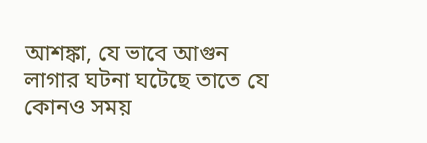আশঙ্কা, যে ভাবে আগুন লাগার ঘটনা ঘটেছে তাতে যে কোনও সময়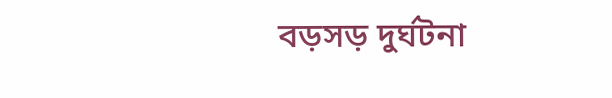বড়সড় দুর্ঘটনা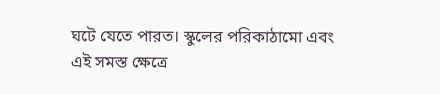ঘটে যেতে পারত। স্কুলের পরিকাঠামো এবং এই সমস্ত ক্ষেত্রে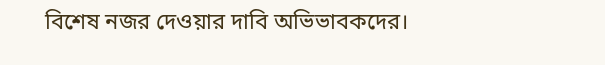বিশেষ নজর দেওয়ার দাবি অভিভাবকদের।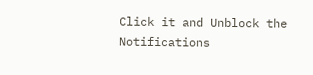Click it and Unblock the Notifications